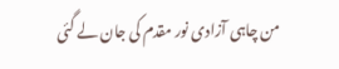من چاہی آزادی نور مقدم کی جان لے گئی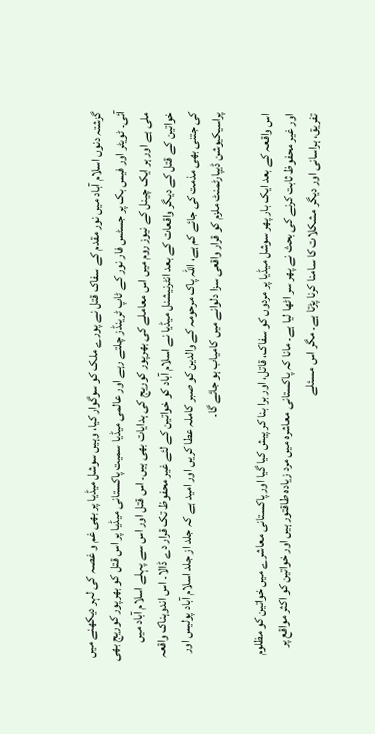گزشتہ دنوں اسلام آباد میں نور مقدم کے سفاک قتل نے پورے ملک کو سوگوار کیا، وہیں سوشل میڈیا پر بھی غم و غصہ کی لہر دیکھنے میں آئی۔ ٹویٹر اور فیس بک پر جسٹس فار نور کے ٹاپ ٹرینڈز چلتے رہے اور عالمی میڈیا سمیت پاکستانی میڈیا پر اس قتل کو بھرپور کوریج بھی ملی ہے اور ہر ایک چینل کے نیوز روم میں اس معاملے کی بھرپور کوریج کی ہدایات بھی ہیں۔ اس قتل اور اس سے پہلے اسلام آباد میں خواتین کے قتل کے دیگر واقعات کے بعد انٹرنیشنل میڈیا نے اسلام آباد کو خواتین کے لئے غیر محفوظ تک قرار دے ڈالا۔ اس اندوہناک واقعہ کی جتنی بھی مذمت کی جائے کم ہے، اللہ پاک مرحومہ کے والدین کو صبر کاملہ عطا کریں اور امید ہے کہ جلد از جلد اسلام آباد پولیس اور پراسیکیوشن ڈیپارٹمنٹ ملزم کو قرار واقعی سزا دلوانے میں کامیاب ہو جائے گا۔

اس واقعہ کے بعد ایک بار پھر سوشل میڈیا پر مردوں کو سفاک، قاتل، اور برا بنا کر پیش کیا گیا اور پاکستانی معاشرے میں خواتین کو مظلوم اور غیر محفوظ ثابت کرنے کی بحث نے پھر سر اٹھا لیا ہے۔ مانا کہ پاکستانی معاشرہ میں مرد زیادہ طاقتور ہیں اور خواتین کو اکثر مواقع پر تفریق، ہراسانی اور دیگر مشکلات کا سامنا کرنا پڑتا ہے۔ مگر اس مسئلے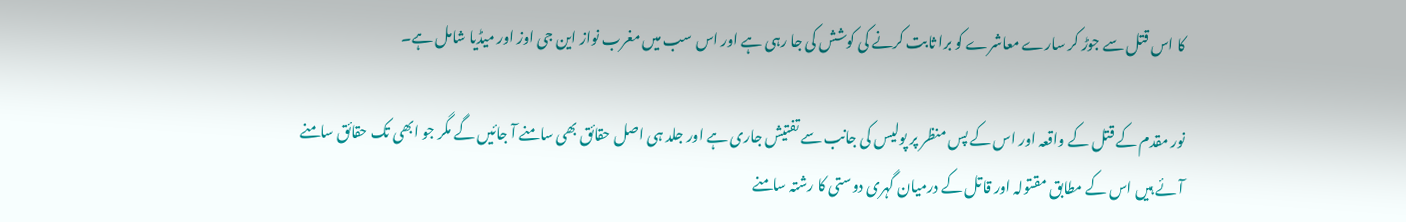کا اس قتل سے جوڑ کر سارے معاشرے کو برا ثابت کرنے کی کوشش کی جا رہی ہے اور اس سب میں مغرب نواز این جی اوز اور میڈیا شامل ہے۔

نور مقدم کے قتل کے واقعہ اور اس کے پس منظر پر پولیس کی جانب سے تفتیش جاری ہے اور جلد ہی اصل حقائق بھی سامنے آ جائیں گے مگر جو ابھی تک حقائق سامنے آئے ہیں اس کے مطابق مقتولہ اور قاتل کے درمیان گہری دوستی کا رشتہ سامنے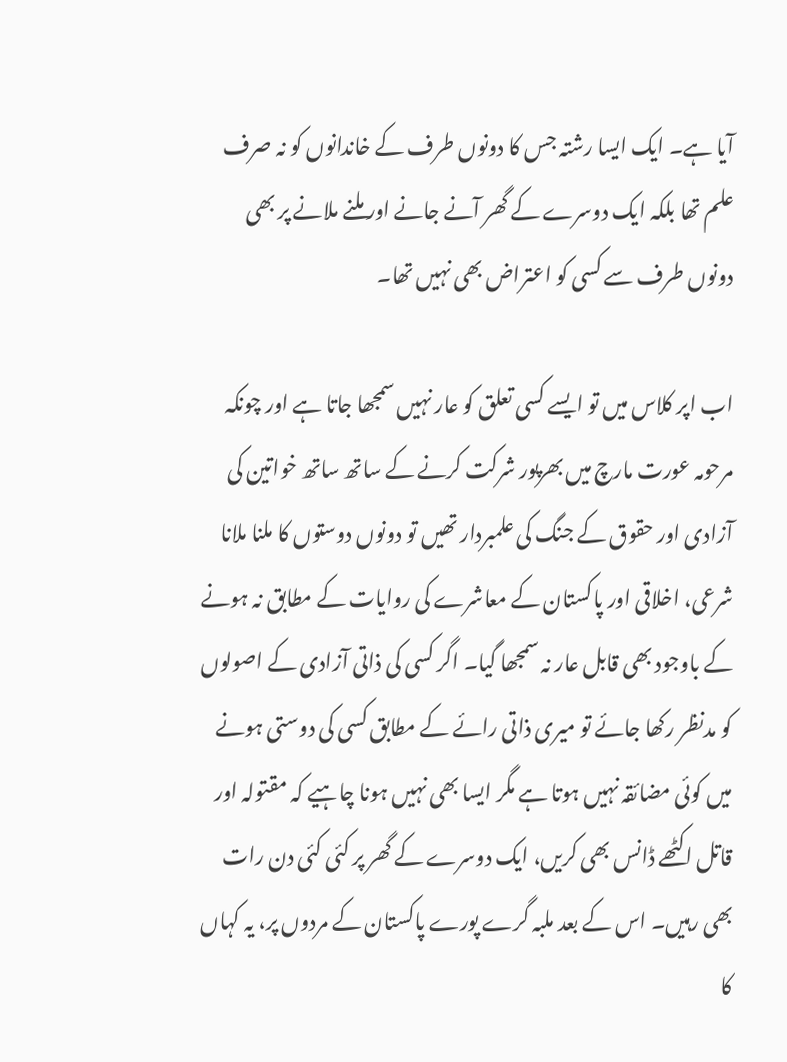آیا ہے۔ ایک ایسا رشتہ جس کا دونوں طرف کے خاندانوں کو نہ صرف علم تھا بلکہ ایک دوسرے کے گھر آنے جانے اور ملنے ملانے پر بھی دونوں طرف سے کسی کو اعتراض بھی نہیں تھا۔

اب اپر کلاس میں تو ایسے کسی تعلق کو عار نہیں سمجھا جاتا ہے اور چونکہ مرحومہ عورت مارچ میں بھرپور شرکت کرنے کے ساتھ ساتھ خواتین کی آزادی اور حقوق کے جنگ کی علمبردار تھیں تو دونوں دوستوں کا ملنا ملانا شرعی، اخلاقی اور پاکستان کے معاشرے کی روایات کے مطابق نہ ہونے کے باوجود بھی قابل عار نہ سمجھا گیا۔ اگر کسی کی ذاتی آزادی کے اصولوں کو مدنظر رکھا جائے تو میری ذاتی رائے کے مطابق کسی کی دوستی ہونے میں کوئی مضائقہ نہیں ہوتا ہے مگر ایسا بھی نہیں ہونا چاہیے کہ مقتولہ اور قاتل اکٹھے ڈانس بھی کریں، ایک دوسرے کے گھر پر کئی کئی دن رات بھی رہیں۔ اس کے بعد ملبہ گرے پورے پاکستان کے مردوں پر، یہ کہاں کا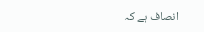انصاف ہے کہ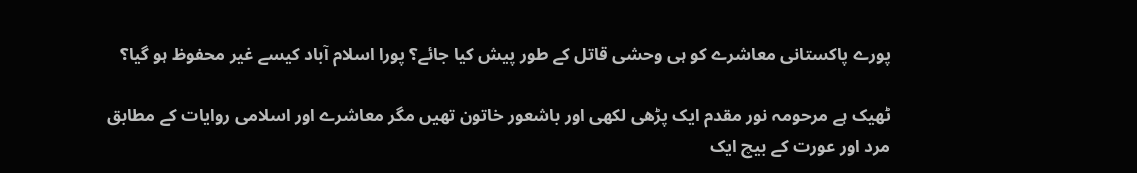پورے پاکستانی معاشرے کو ہی وحشی قاتل کے طور پیش کیا جائے؟ پورا اسلام آباد کیسے غیر محفوظ ہو گیا؟

ٹھیک ہے مرحومہ نور مقدم ایک پڑھی لکھی اور باشعور خاتون تھیں مگر معاشرے اور اسلامی روایات کے مطابق مرد اور عورت کے بیچ ایک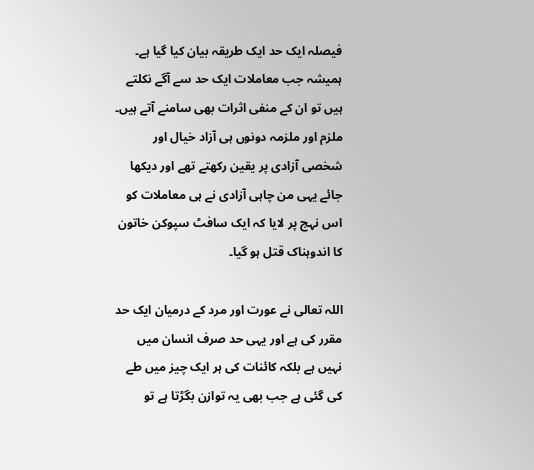فیصلہ ایک حد ایک طریقہ بیان کیا گیا ہے۔ ہمیشہ جب معاملات ایک حد سے آگے نکلتے ہیں تو ان کے منفی اثرات بھی سامنے آتے ہیں۔ ملزم اور ملزمہ دونوں ہی آزاد خیال اور شخصی آزادی پر یقین رکھتے تھے اور دیکھا جائے یہی من چاہی آزادی نے ہی معاملات کو اس نہج پر لایا کہ ایک سافٹ سپوکن خاتون کا اندوہناک قتل ہو گیا۔

اللہ تعالی نے عورت اور مرد کے درمیان ایک حد مقرر کی ہے اور یہی حد صرف انسان میں نہیں ہے بلکہ کائنات کی ہر ایک چیز میں طے کی گئی ہے جب بھی یہ توازن بگڑتا ہے تو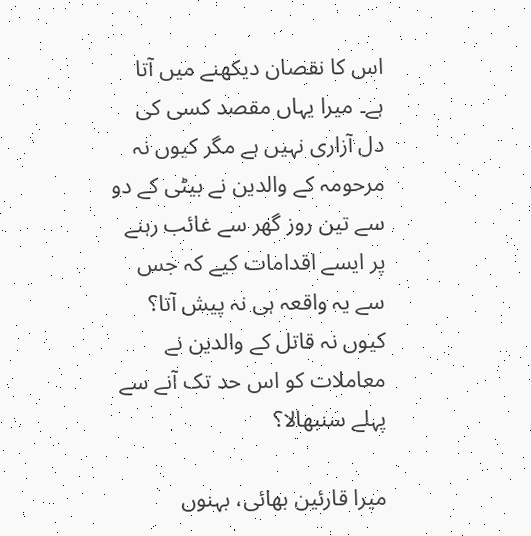اس کا نقصان دیکھنے میں آتا ہے۔ میرا یہاں مقصد کسی کی دل آزاری نہیں ہے مگر کیوں نہ مرحومہ کے والدین نے بیٹی کے دو سے تین روز گھر سے غائب رہنے پر ایسے اقدامات کیے کہ جس سے یہ واقعہ ہی نہ پیش آتا؟ کیوں نہ قاتل کے والدین نے معاملات کو اس حد تک آنے سے پہلے سنبھالا؟

میرا قارئین بھائی، بہنوں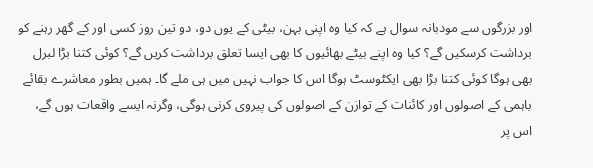اور بزرگوں سے مودبانہ سوال ہے کہ کیا وہ اپنی بہن، بیٹی کے یوں دو، دو تین روز کسی اور کے گھر رہنے کو برداشت کرسکیں گے؟ کیا وہ اپنے بیٹے بھائیوں کا بھی ایسا تعلق برداشت کریں گے؟ کوئی کتنا بڑا لبرل بھی ہوگا کوئی کتنا بڑا بھی ایکٹوسٹ ہوگا اس کا جواب نہیں میں ہی ملے گا۔ ہمیں بطور معاشرے بقائے باہمی کے اصولوں اور کائنات کے توازن کے اصولوں کی پیروی کرنی ہوگی، وگرنہ ایسے واقعات ہوں گے، اس پر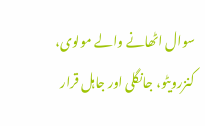سوال اٹھانے والے مولوی، کنزرویٹو، جانگلی اور جاہل قرار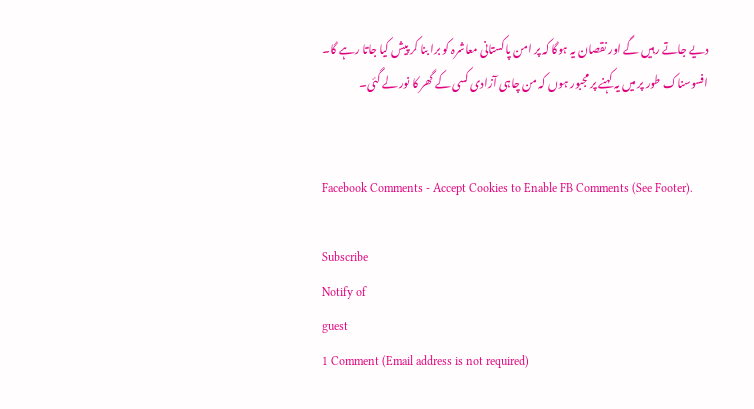دیے جاتے رہیں گے اور نقصان یہ ہوگا کہ پر امن پاکستانی معاشرہ کو برا بنا کر پیش کیا جاتا رہے گا۔ افسوسناک طور پر میں یہ کہنے پر مجبور ہوں کہ من چاہی آزادی کسی کے گھر کا نور لے گئی۔


Facebook Comments - Accept Cookies to Enable FB Comments (See Footer).

Subscribe
Notify of
guest
1 Comment (Email address is not required)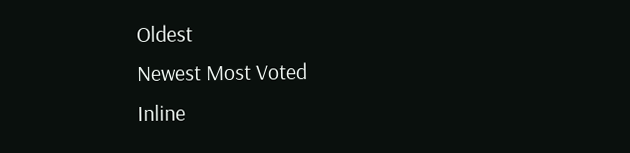Oldest
Newest Most Voted
Inline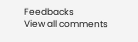Feedbacks
View all comments